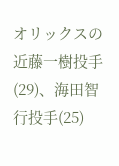オリックスの近藤一樹投手(29)、海田智行投手(25)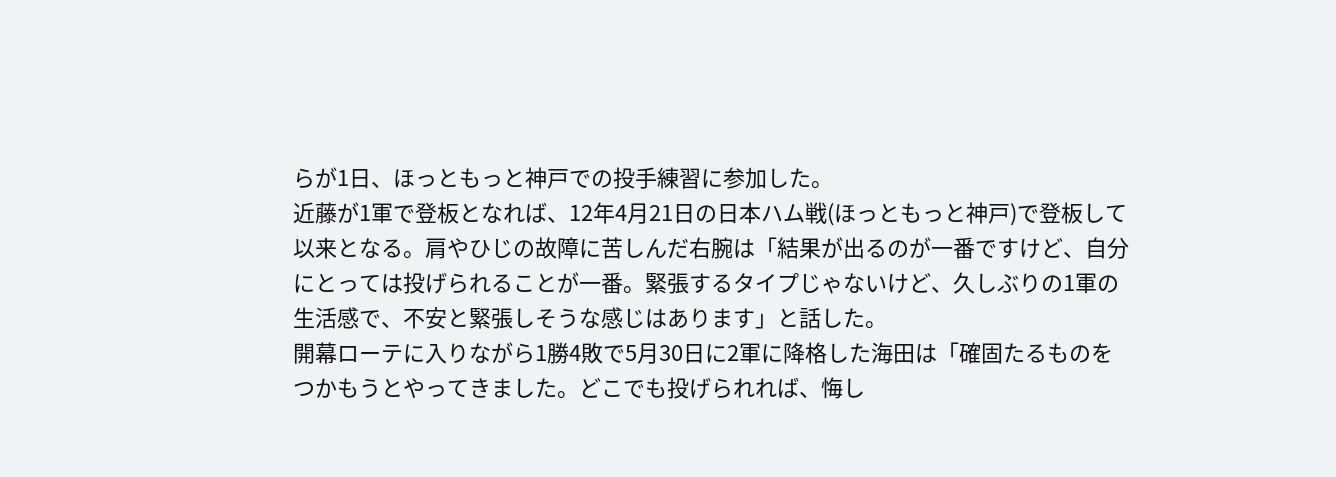らが1日、ほっともっと神戸での投手練習に参加した。
近藤が1軍で登板となれば、12年4月21日の日本ハム戦(ほっともっと神戸)で登板して以来となる。肩やひじの故障に苦しんだ右腕は「結果が出るのが一番ですけど、自分にとっては投げられることが一番。緊張するタイプじゃないけど、久しぶりの1軍の生活感で、不安と緊張しそうな感じはあります」と話した。
開幕ローテに入りながら1勝4敗で5月30日に2軍に降格した海田は「確固たるものをつかもうとやってきました。どこでも投げられれば、悔し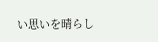い思いを晴らし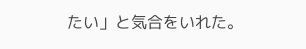たい」と気合をいれた。